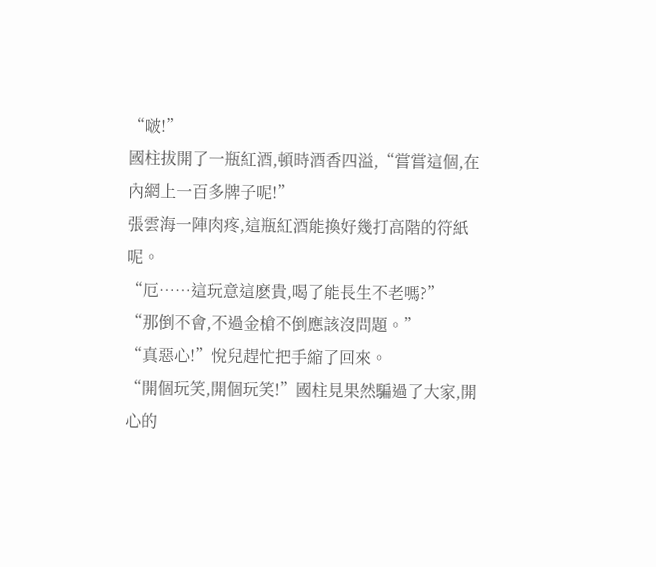“啵!”
國柱拔開了一瓶紅酒,頓時酒香四溢,“嘗嘗這個,在內網上一百多牌子呢!”
張雲海一陣肉疼,這瓶紅酒能換好幾打高階的符紙呢。
“厄……這玩意這麽貴,喝了能長生不老嗎?”
“那倒不會,不過金槍不倒應該沒問題。”
“真惡心!”悅兒趕忙把手縮了回來。
“開個玩笑,開個玩笑!”國柱見果然騙過了大家,開心的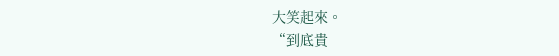大笑起來。
“到底貴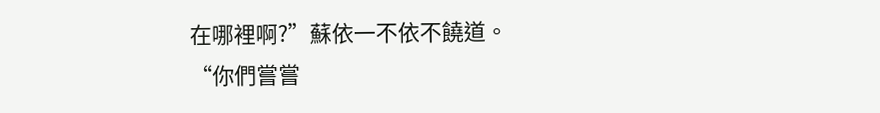在哪裡啊?”蘇依一不依不饒道。
“你們嘗嘗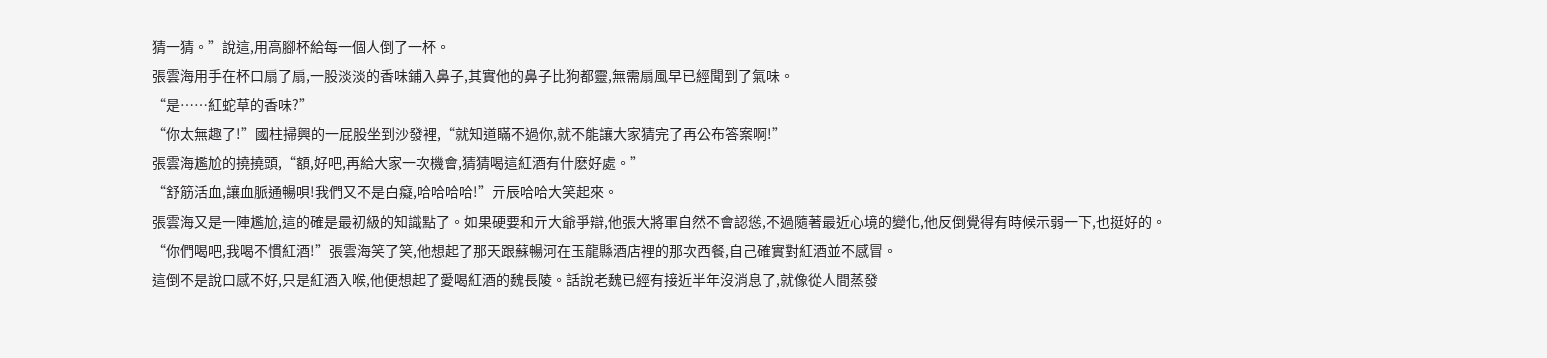猜一猜。”說這,用高腳杯給每一個人倒了一杯。
張雲海用手在杯口扇了扇,一股淡淡的香味鋪入鼻子,其實他的鼻子比狗都靈,無需扇風早已經聞到了氣味。
“是……紅蛇草的香味?”
“你太無趣了!”國柱掃興的一屁股坐到沙發裡,“就知道瞞不過你,就不能讓大家猜完了再公布答案啊!”
張雲海尷尬的撓撓頭,“額,好吧,再給大家一次機會,猜猜喝這紅酒有什麽好處。”
“舒筋活血,讓血脈通暢唄!我們又不是白癡,哈哈哈哈!”亓辰哈哈大笑起來。
張雲海又是一陣尷尬,這的確是最初級的知識點了。如果硬要和亓大爺爭辯,他張大將軍自然不會認慫,不過隨著最近心境的變化,他反倒覺得有時候示弱一下,也挺好的。
“你們喝吧,我喝不慣紅酒!”張雲海笑了笑,他想起了那天跟蘇暢河在玉龍縣酒店裡的那次西餐,自己確實對紅酒並不感冒。
這倒不是說口感不好,只是紅酒入喉,他便想起了愛喝紅酒的魏長陵。話說老魏已經有接近半年沒消息了,就像從人間蒸發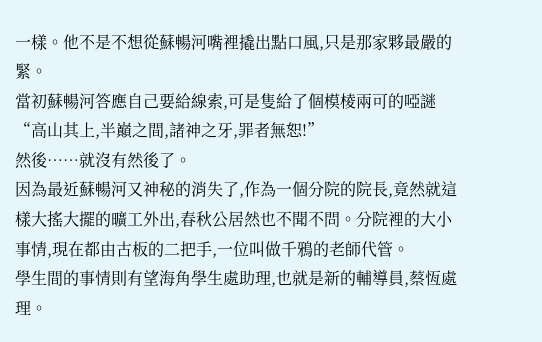一樣。他不是不想從蘇暢河嘴裡撬出點口風,只是那家夥最嚴的緊。
當初蘇暢河答應自己要給線索,可是隻給了個模棱兩可的啞謎“高山其上,半巔之間,諸神之牙,罪者無恕!”
然後……就沒有然後了。
因為最近蘇暢河又神秘的消失了,作為一個分院的院長,竟然就這樣大搖大擺的曠工外出,春秋公居然也不聞不問。分院裡的大小事情,現在都由古板的二把手,一位叫做千鴉的老師代管。
學生間的事情則有望海角學生處助理,也就是新的輔導員,蔡恆處理。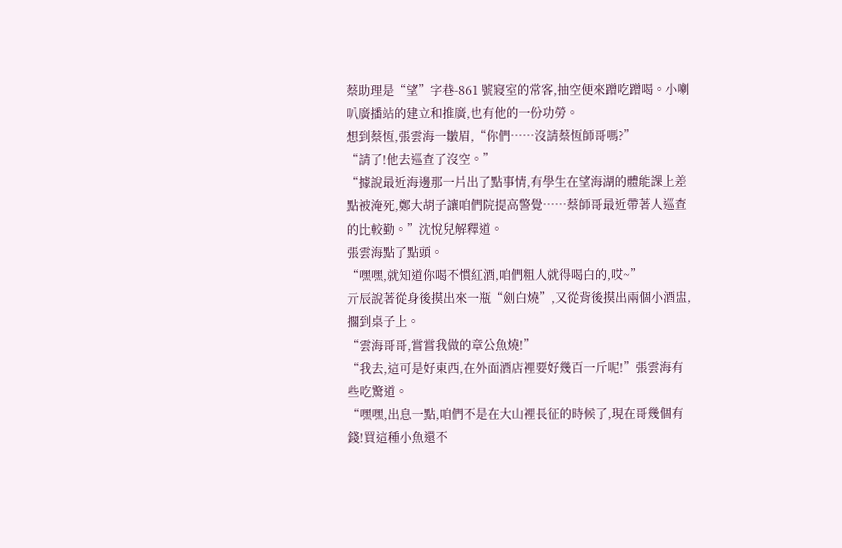蔡助理是“望”字巷-861 號寢室的常客,抽空便來蹭吃蹭喝。小喇叭廣播站的建立和推廣,也有他的一份功勞。
想到蔡恆,張雲海一皺眉,“你們……沒請蔡恆師哥嗎?”
“請了!他去巡查了沒空。”
“據說最近海邊那一片出了點事情,有學生在望海湖的體能課上差點被淹死,鄭大胡子讓咱們院提高警覺……蔡師哥最近帶著人巡查的比較勤。”沈悅兒解釋道。
張雲海點了點頭。
“嘿嘿,就知道你喝不慣紅酒,咱們粗人就得喝白的,哎~”
亓辰說著從身後摸出來一瓶“劍白燒”,又從背後摸出兩個小酒盅,擱到桌子上。
“雲海哥哥,嘗嘗我做的章公魚燒!”
“我去,這可是好東西,在外面酒店裡要好幾百一斤呢!”張雲海有些吃驚道。
“嘿嘿,出息一點,咱們不是在大山裡長征的時候了,現在哥幾個有錢!買這種小魚還不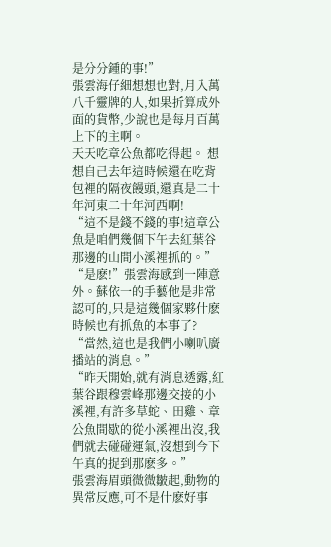是分分鍾的事!”
張雲海仔細想想也對,月入萬八千靈牌的人,如果折算成外面的貨幣,少說也是每月百萬上下的主啊。
天天吃章公魚都吃得起。 想想自己去年這時候還在吃背包裡的隔夜饅頭,還真是二十年河東二十年河西啊!
“這不是錢不錢的事!這章公魚是咱們幾個下午去紅葉谷那邊的山間小溪裡抓的。”
“是麽!”張雲海感到一陣意外。蘇依一的手藝他是非常認可的,只是這幾個家夥什麽時候也有抓魚的本事了?
“當然,這也是我們小喇叭廣播站的消息。”
“昨天開始,就有消息透露,紅葉谷跟穆雲峰那邊交接的小溪裡,有許多草蛇、田雞、章公魚間歇的從小溪裡出沒,我們就去碰碰運氣,沒想到今下午真的捉到那麽多。”
張雲海眉頭微微皺起,動物的異常反應,可不是什麽好事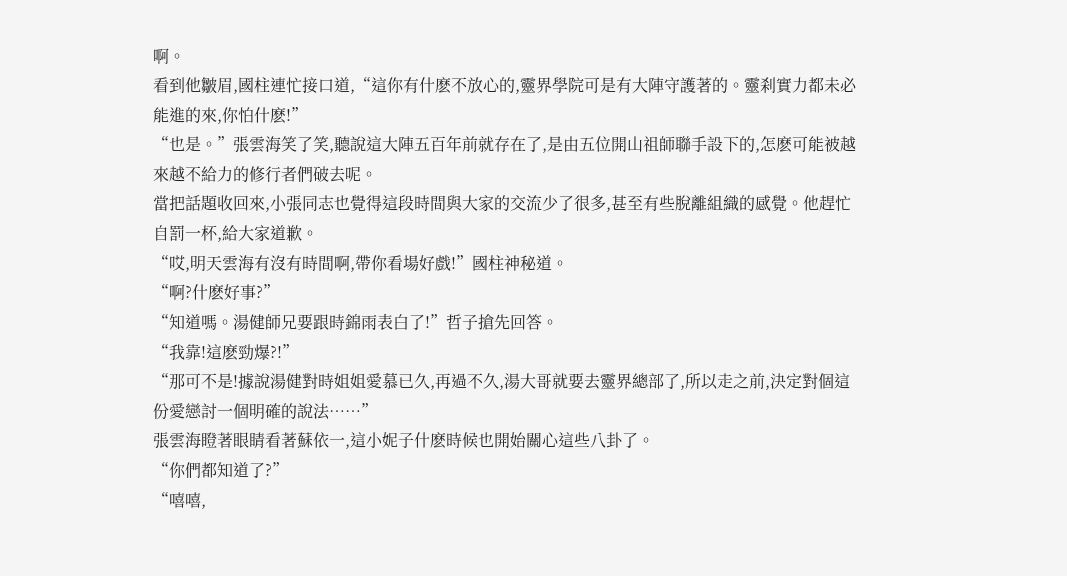啊。
看到他皺眉,國柱連忙接口道,“這你有什麽不放心的,靈界學院可是有大陣守護著的。靈刹實力都未必能進的來,你怕什麽!”
“也是。”張雲海笑了笑,聽說這大陣五百年前就存在了,是由五位開山祖師聯手設下的,怎麽可能被越來越不給力的修行者們破去呢。
當把話題收回來,小張同志也覺得這段時間與大家的交流少了很多,甚至有些脫離組織的感覺。他趕忙自罰一杯,給大家道歉。
“哎,明天雲海有沒有時間啊,帶你看場好戲!”國柱神秘道。
“啊?什麽好事?”
“知道嗎。湯健師兄要跟時錦雨表白了!”哲子搶先回答。
“我靠!這麽勁爆?!”
“那可不是!據說湯健對時姐姐愛慕已久,再過不久,湯大哥就要去靈界總部了,所以走之前,決定對個這份愛戀討一個明確的說法……”
張雲海瞪著眼睛看著蘇依一,這小妮子什麽時候也開始關心這些八卦了。
“你們都知道了?”
“嘻嘻,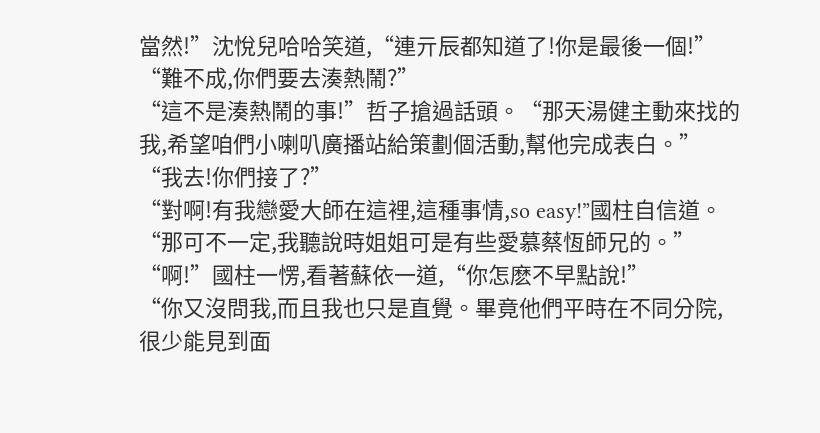當然!”沈悅兒哈哈笑道,“連亓辰都知道了!你是最後一個!”
“難不成,你們要去湊熱鬧?”
“這不是湊熱鬧的事!”哲子搶過話頭。“那天湯健主動來找的我,希望咱們小喇叭廣播站給策劃個活動,幫他完成表白。”
“我去!你們接了?”
“對啊!有我戀愛大師在這裡,這種事情,so easy!”國柱自信道。
“那可不一定,我聽說時姐姐可是有些愛慕蔡恆師兄的。”
“啊!”國柱一愣,看著蘇依一道,“你怎麽不早點說!”
“你又沒問我,而且我也只是直覺。畢竟他們平時在不同分院,很少能見到面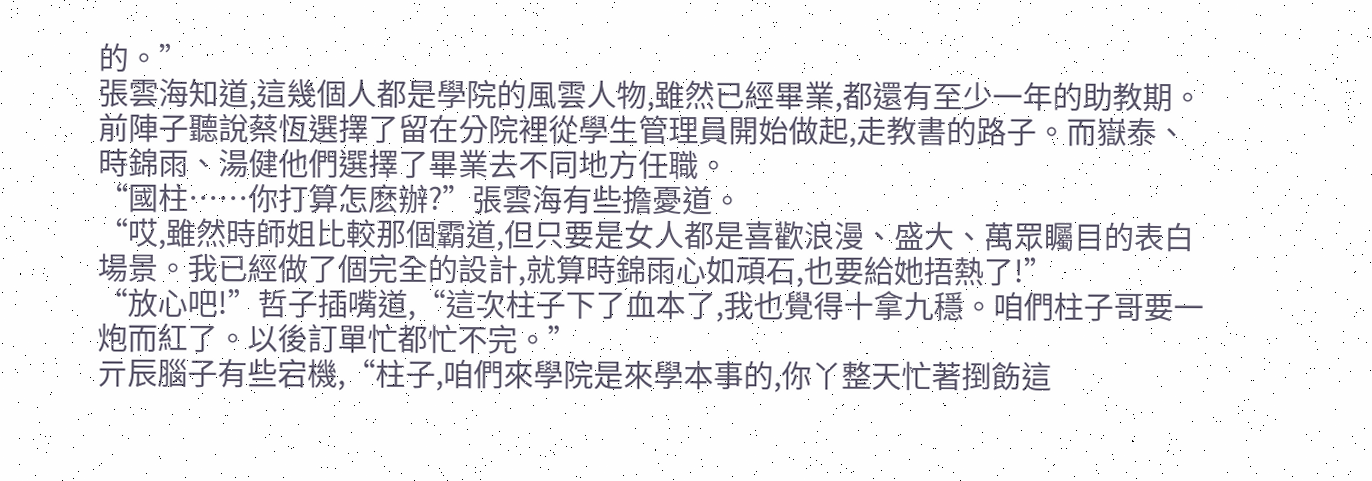的。”
張雲海知道,這幾個人都是學院的風雲人物,雖然已經畢業,都還有至少一年的助教期。
前陣子聽說蔡恆選擇了留在分院裡從學生管理員開始做起,走教書的路子。而嶽泰、時錦雨、湯健他們選擇了畢業去不同地方任職。
“國柱……你打算怎麽辦?”張雲海有些擔憂道。
“哎,雖然時師姐比較那個霸道,但只要是女人都是喜歡浪漫、盛大、萬眾矚目的表白場景。我已經做了個完全的設計,就算時錦雨心如頑石,也要給她捂熱了!”
“放心吧!”哲子插嘴道,“這次柱子下了血本了,我也覺得十拿九穩。咱們柱子哥要一炮而紅了。以後訂單忙都忙不完。”
亓辰腦子有些宕機,“柱子,咱們來學院是來學本事的,你丫整天忙著捯飭這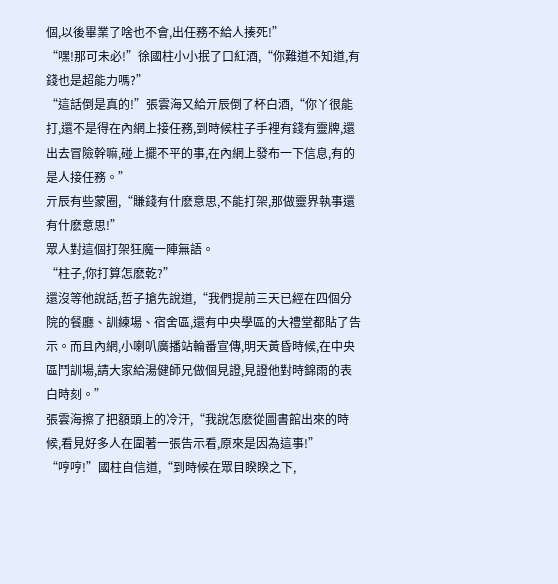個,以後畢業了啥也不會,出任務不給人揍死!”
“嘿!那可未必!”徐國柱小小抿了口紅酒,“你難道不知道,有錢也是超能力嗎?”
“這話倒是真的!”張雲海又給亓辰倒了杯白酒,“你丫很能打,還不是得在內網上接任務,到時候柱子手裡有錢有靈牌,還出去冒險幹嘛,碰上擺不平的事,在內網上發布一下信息,有的是人接任務。”
亓辰有些蒙圈,“賺錢有什麽意思,不能打架,那做靈界執事還有什麽意思!”
眾人對這個打架狂魔一陣無語。
“柱子,你打算怎麽乾?”
還沒等他說話,哲子搶先說道,“我們提前三天已經在四個分院的餐廳、訓練場、宿舍區,還有中央學區的大禮堂都貼了告示。而且內網,小喇叭廣播站輪番宣傳,明天黃昏時候,在中央區鬥訓場,請大家給湯健師兄做個見證,見證他對時錦雨的表白時刻。”
張雲海擦了把額頭上的冷汗,“我說怎麽從圖書館出來的時候,看見好多人在圍著一張告示看,原來是因為這事!”
“哼哼!”國柱自信道,“到時候在眾目睽睽之下,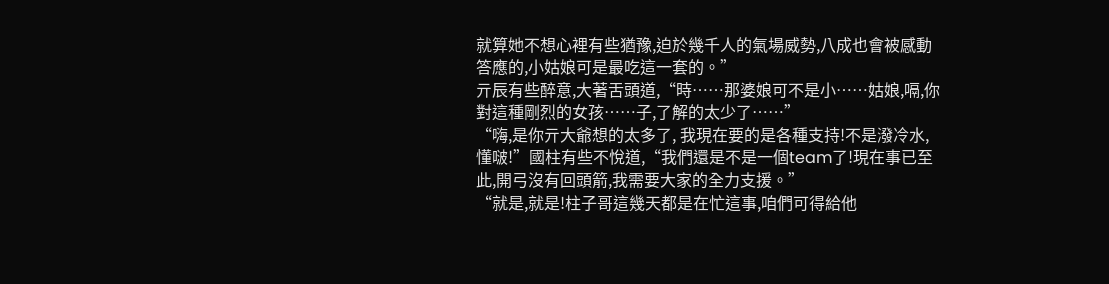就算她不想心裡有些猶豫,迫於幾千人的氣場威勢,八成也會被感動答應的,小姑娘可是最吃這一套的。”
亓辰有些醉意,大著舌頭道,“時……那婆娘可不是小……姑娘,嗝,你對這種剛烈的女孩……子,了解的太少了……”
“嗨,是你亓大爺想的太多了, 我現在要的是各種支持!不是潑冷水,懂啵!”國柱有些不悅道,“我們還是不是一個team了!現在事已至此,開弓沒有回頭箭,我需要大家的全力支援。”
“就是,就是!柱子哥這幾天都是在忙這事,咱們可得給他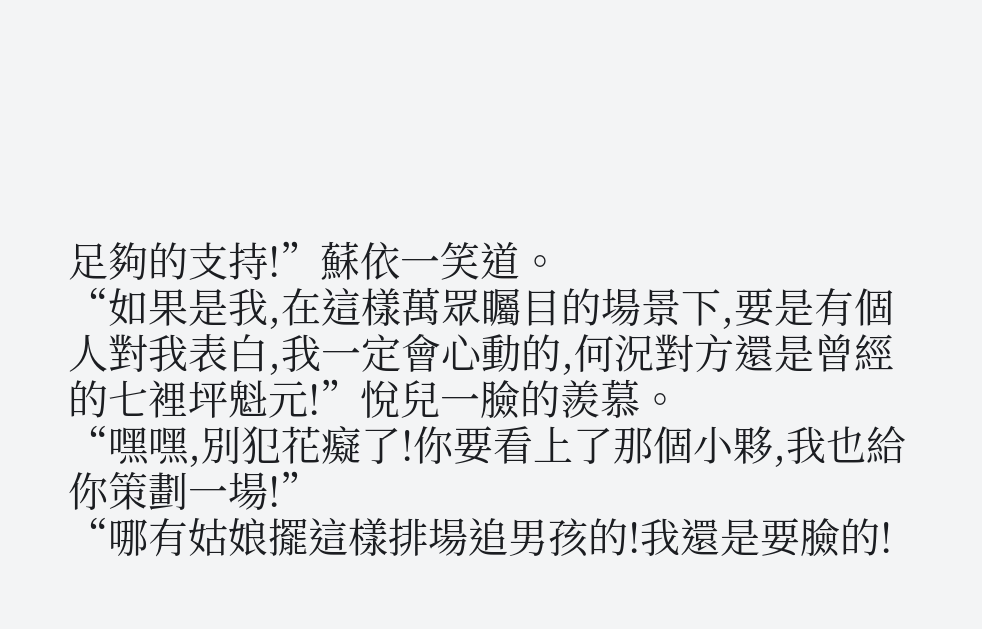足夠的支持!”蘇依一笑道。
“如果是我,在這樣萬眾矚目的場景下,要是有個人對我表白,我一定會心動的,何況對方還是曾經的七裡坪魁元!”悅兒一臉的羨慕。
“嘿嘿,別犯花癡了!你要看上了那個小夥,我也給你策劃一場!”
“哪有姑娘擺這樣排場追男孩的!我還是要臉的!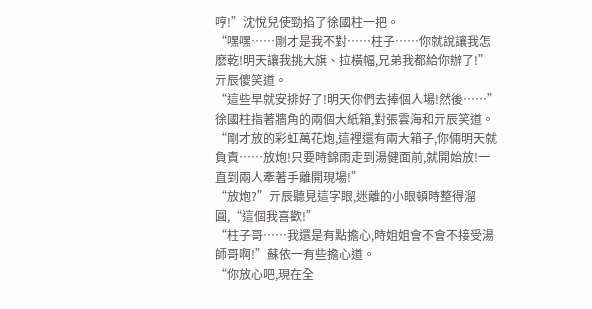哼!”沈悅兒使勁掐了徐國柱一把。
“嘿嘿……剛才是我不對……柱子……你就說讓我怎麽乾!明天讓我挑大旗、拉橫幅,兄弟我都給你辦了!”亓辰傻笑道。
“這些早就安排好了!明天你們去捧個人場!然後……”徐國柱指著牆角的兩個大紙箱,對張雲海和亓辰笑道。
“剛才放的彩虹萬花炮,這裡還有兩大箱子,你倆明天就負責……放炮!只要時錦雨走到湯健面前,就開始放!一直到兩人牽著手離開現場!”
“放炮?”亓辰聽見這字眼,迷離的小眼頓時整得溜圓,“這個我喜歡!”
“柱子哥……我還是有點擔心,時姐姐會不會不接受湯師哥啊!”蘇依一有些擔心道。
“你放心吧,現在全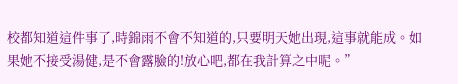校都知道這件事了,時錦雨不會不知道的,只要明天她出現,這事就能成。如果她不接受湯健,是不會露臉的!放心吧,都在我計算之中呢。”